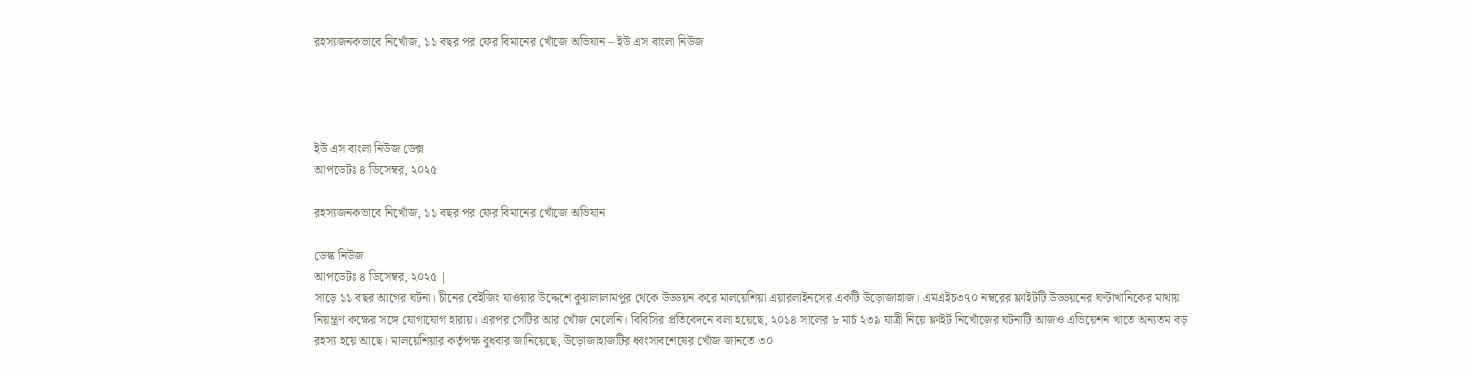রহস্যজনকভাবে নিখোঁজ, ১১ বছর পর ফের বিমানের খোঁজে অভিযান – ইউ এস বাংলা নিউজ




ইউ এস বাংলা নিউজ ডেক্স
আপডেটঃ ৪ ডিসেম্বর, ২০২৫

রহস্যজনকভাবে নিখোঁজ, ১১ বছর পর ফের বিমানের খোঁজে অভিযান

ডেস্ক নিউজ
আপডেটঃ ৪ ডিসেম্বর, ২০২৫ |
সাড়ে ১১ বছর আগের ঘটনা। চীনের বেইজিং যাওয়ার উদ্দেশে কুয়ালালামপুর থেকে উড্ডয়ন করে মালয়েশিয়া এয়ারলাইনসের একটি উড়োজাহাজ। এমএইচ৩৭০ নম্বরের ফ্লাইটটি উড্ডয়নের ঘণ্টাখানিকের মাথায় নিয়ন্ত্রণ কক্ষের সঙ্গে যোগাযোগ হারায়। এরপর সেটির আর খোঁজ মেলেনি। বিবিসির প্রতিবেদনে বলা হয়েছে, ২০১৪ সালের ৮ মার্চ ২৩৯ যাত্রী নিয়ে ফ্লাইট নিখোঁজের ঘটনাটি আজও এভিয়েশন খাতে অন্যতম বড় রহস্য হয়ে আছে। মালয়েশিয়ার কর্তৃপক্ষ বুধবার জানিয়েছে, উড়োজাহাজটির ধ্বংসাবশেষের খোঁজ জানতে ৩০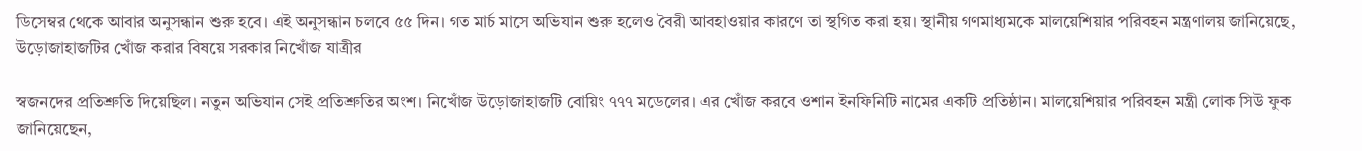ডিসেম্বর থেকে আবার অনুসন্ধান শুরু হবে। এই অনুসন্ধান চলবে ৫৫ দিন। গত মার্চ মাসে অভিযান শুরু হলেও বৈরী আবহাওয়ার কারণে তা স্থগিত করা হয়। স্থানীয় গণমাধ্যমকে মালয়েশিয়ার পরিবহন মন্ত্রণালয় জানিয়েছে, উড়োজাহাজটির খোঁজ করার বিষয়ে সরকার নিখোঁজ যাত্রীর

স্বজনদের প্রতিশ্রুতি দিয়েছিল। নতুন অভিযান সেই প্রতিশ্রুতির অংশ। নিখোঁজ উড়োজাহাজটি বোয়িং ৭৭৭ মডেলের। এর খোঁজ করবে ওশান ইনফিনিটি নামের একটি প্রতিষ্ঠান। মালয়েশিয়ার পরিবহন মন্ত্রী লোক সিউ ফুক জানিয়েছেন,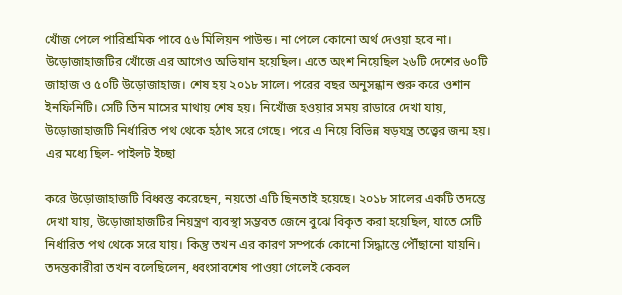খোঁজ পেলে পারিশ্রমিক পাবে ৫৬ মিলিয়ন পাউন্ড। না পেলে কোনো অর্থ দেওয়া হবে না। উড়োজাহাজটির খোঁজে এর আগেও অভিযান হয়েছিল। এতে অংশ নিয়েছিল ২৬টি দেশের ৬০টি জাহাজ ও ৫০টি উড়োজাহাজ। শেষ হয় ২০১৮ সালে। পরের বছর অনুসন্ধান শুরু করে ওশান ইনফিনিটি। সেটি তিন মাসের মাথায় শেষ হয়। নিখোঁজ হওয়ার সময় রাডারে দেখা যায়, উড়োজাহাজটি নির্ধারিত পথ থেকে হঠাৎ সরে গেছে। পরে এ নিয়ে বিভিন্ন ষড়যন্ত্র তত্ত্বের জন্ম হয়। এর মধ্যে ছিল- পাইলট ইচ্ছা

করে উড়োজাহাজটি বিধ্বস্ত করেছেন, নয়তো এটি ছিনতাই হয়েছে। ২০১৮ সালের একটি তদন্তে দেখা যায়, উড়োজাহাজটির নিয়ন্ত্রণ ব্যবস্থা সম্ভবত জেনে বুঝে বিকৃত করা হয়েছিল, যাতে সেটি নির্ধারিত পথ থেকে সরে যায়। কিন্তু তখন এর কারণ সম্পর্কে কোনো সিদ্ধান্তে পৌঁছানো যায়নি। তদন্তকারীরা তখন বলেছিলেন, ধ্বংসাবশেষ পাওয়া গেলেই কেবল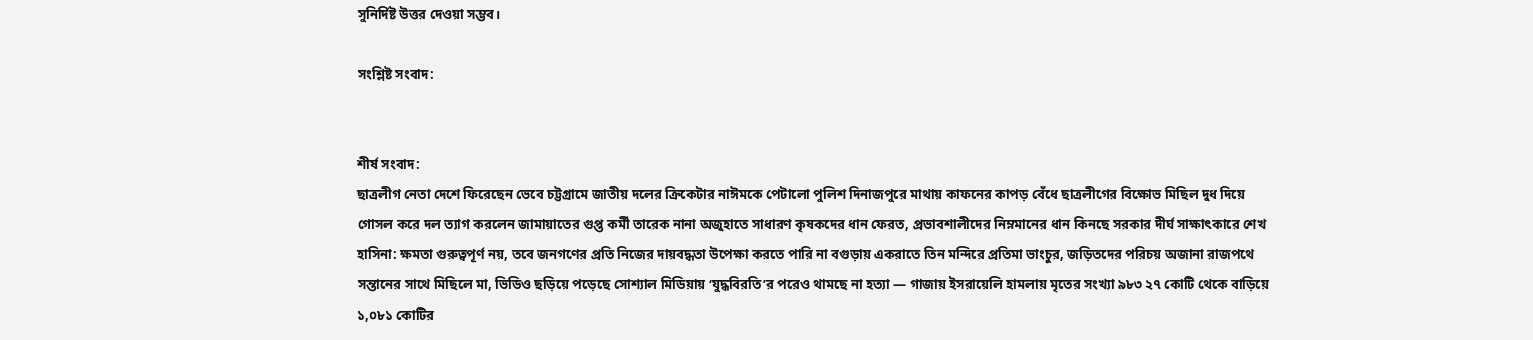সুনির্দিষ্ট উত্তর দেওয়া সম্ভব।

সংশ্লিষ্ট সংবাদ:


শীর্ষ সংবাদ:
ছাত্রলীগ নেতা দেশে ফিরেছেন ভেবে চট্টগ্রামে জাতীয় দলের ক্রিকেটার নাঈমকে পেটালো পুলিশ দিনাজপুরে মাথায় কাফনের কাপড় বেঁধে ছাত্রলীগের বিক্ষোভ মিছিল দুধ দিয়ে গোসল করে দল ত্যাগ করলেন জামায়াতের গুপ্ত কর্মী তারেক নানা অজুহাতে সাধারণ কৃষকদের ধান ফেরত, প্রভাবশালীদের নিম্নমানের ধান কিনছে সরকার দীর্ঘ সাক্ষাৎকারে শেখ হাসিনা: ক্ষমতা গুরুত্বপূর্ণ নয়, তবে জনগণের প্রতি নিজের দায়বদ্ধতা উপেক্ষা করতে পারি না বগুড়ায় একরাতে তিন মন্দিরে প্রতিমা ভাংচুর, জড়িতদের পরিচয় অজানা রাজপথে সন্তানের সাথে মিছিলে মা, ভিডিও ছড়িয়ে পড়েছে সোশ্যাল মিডিয়ায় ‘যুদ্ধবিরতি’র পরেও থামছে না হত্যা — গাজায় ইসরায়েলি হামলায় মৃতের সংখ্যা ৯৮৩ ২৭ কোটি থেকে বাড়িয়ে ১,০৮১ কোটির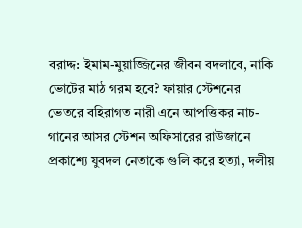বরাদ্দ: ইমাম-মুয়াজ্জিনের জীবন বদলাবে, নাকি ভোটের মাঠ গরম হবে? ফায়ার স্টেশনের ভেতরে বহিরাগত নারী এনে আপত্তিকর নাচ-গানের আসর স্টেশন অফিসারের রাউজানে প্রকাশ্যে যুবদল নেতাকে গুলি করে হত্যা, দলীয়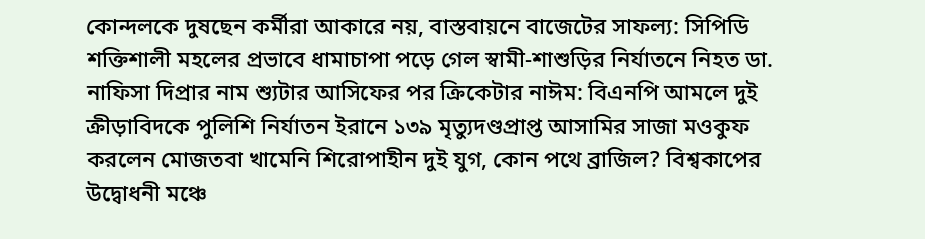কোন্দলকে দুষছেন কর্মীরা আকারে নয়, বাস্তবায়নে বাজেটের সাফল্য: সিপিডি শক্তিশালী মহলের প্রভাবে ধামাচাপা পড়ে গেল স্বামী-শাশুড়ির নির্যাতনে নিহত ডা. নাফিসা দিপ্রার নাম শ্যুটার আসিফের পর ক্রিকেটার নাঈম: বিএনপি আমলে দুই ক্রীড়াবিদকে পুলিশি নির্যাতন ইরানে ১৩৯ মৃত্যুদণ্ডপ্রাপ্ত আসামির সাজা মওকুফ করলেন মোজতবা খামেনি শিরোপাহীন দুই যুগ, কোন পথে ব্রাজিল? বিশ্বকাপের উদ্বোধনী মঞ্চে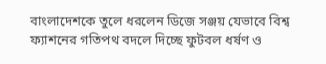বাংলাদেশকে তুলে ধরলেন ডিজে সঞ্জয় যেভাবে বিশ্ব ফ্যাশনের গতিপথ বদলে দিচ্ছে ফুটবল ধর্ষণ ও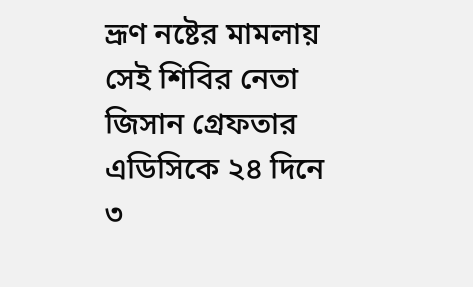ভ্রূণ নষ্টের মামলায় সেই শিবির নেতা জিসান গ্রেফতার এডিসিকে ২৪ দিনে ৩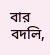বার বদলি,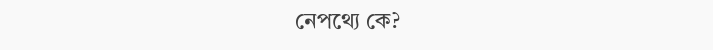নেপথ্যে কে?